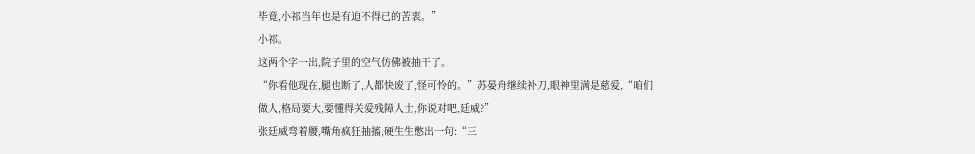毕竟,小祁当年也是有迫不得已的苦衷。”
小祁。
这两个字一出,院子里的空气仿佛被抽干了。
“你看他现在,腿也断了,人都快废了,怪可怜的。”苏晏舟继续补刀,眼神里满是慈爱,“咱们做人,格局要大,要懂得关爱残障人士,你说对吧,廷威?”
张廷威弯着腰,嘴角疯狂抽搐,硬生生憋出一句:“三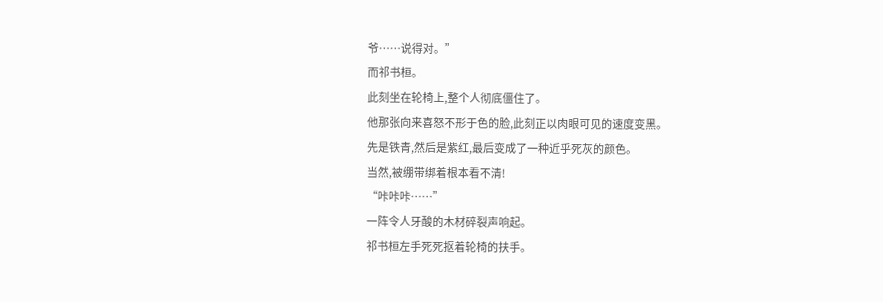爷……说得对。”
而祁书桓。
此刻坐在轮椅上,整个人彻底僵住了。
他那张向来喜怒不形于色的脸,此刻正以肉眼可见的速度变黑。
先是铁青,然后是紫红,最后变成了一种近乎死灰的颜色。
当然,被绷带绑着根本看不清!
“咔咔咔……”
一阵令人牙酸的木材碎裂声响起。
祁书桓左手死死抠着轮椅的扶手。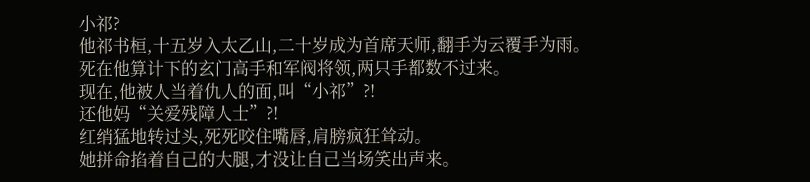小祁?
他祁书桓,十五岁入太乙山,二十岁成为首席天师,翻手为云覆手为雨。
死在他算计下的玄门高手和军阀将领,两只手都数不过来。
现在,他被人当着仇人的面,叫“小祁”?!
还他妈“关爱残障人士”?!
红绡猛地转过头,死死咬住嘴唇,肩膀疯狂耸动。
她拼命掐着自己的大腿,才没让自己当场笑出声来。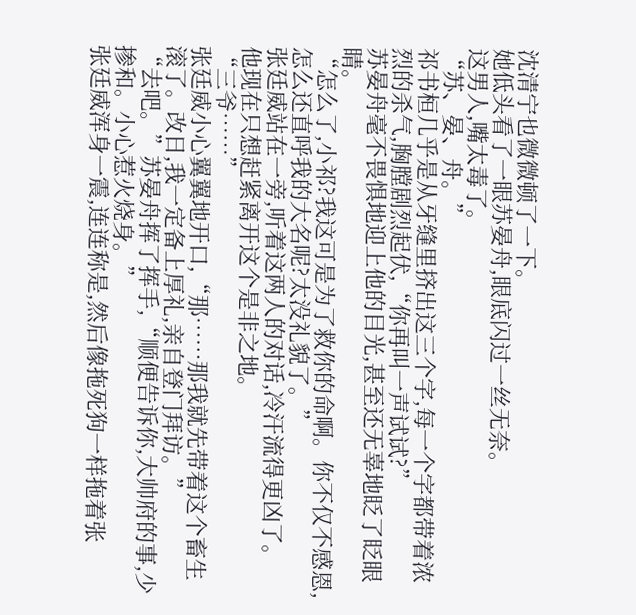沈清宁也微微顿了一下。
她低头看了一眼苏晏舟,眼底闪过一丝无奈。
这男人,嘴太毒了。
“苏、晏、舟。”
祁书桓几乎是从牙缝里挤出这三个字,每一个字都带着浓烈的杀气,胸膛剧烈起伏,“你再叫一声试试?”
苏晏舟毫不畏惧地迎上他的目光,甚至还无辜地眨了眨眼睛。
“怎么了,小祁?我这可是为了救你的命啊。你不仅不感恩,怎么还直呼我的大名呢?太没礼貌了。”
张廷威站在一旁,听着这两人的对话,冷汗流得更凶了。
他现在只想赶紧离开这个是非之地。
“三爷……”
张廷威小心翼翼地开口,“那……那我就先带着这个畜生滚了。改日,我一定备上厚礼,亲自登门拜访。”
“去吧。”苏晏舟挥了挥手,“顺便告诉你,大帅府的事,少掺和。小心惹火烧身。”
张廷威浑身一震,连连称是,然后像拖死狗一样拖着张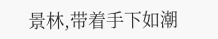景林,带着手下如潮